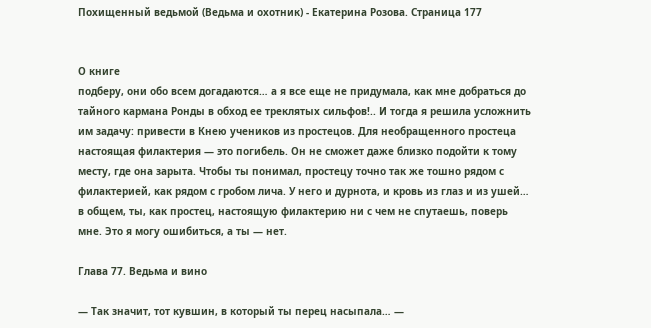Похищенный ведьмой (Ведьма и охотник) - Екатерина Розова. Страница 177


О книге
подберу, они обо всем догадаются… а я все еще не придумала, как мне добраться до тайного кармана Ронды в обход ее треклятых сильфов!.. И тогда я решила усложнить им задачу: привести в Кнею учеников из простецов. Для необращенного простеца настоящая филактерия — это погибель. Он не сможет даже близко подойти к тому месту, где она зарыта. Чтобы ты понимал, простецу точно так же тошно рядом с филактерией, как рядом с гробом лича. У него и дурнота, и кровь из глаз и из ушей… в общем, ты, как простец, настоящую филактерию ни с чем не спутаешь, поверь мне. Это я могу ошибиться, а ты — нет.

Глава 77. Ведьма и вино

— Так значит, тот кувшин, в который ты перец насыпала… —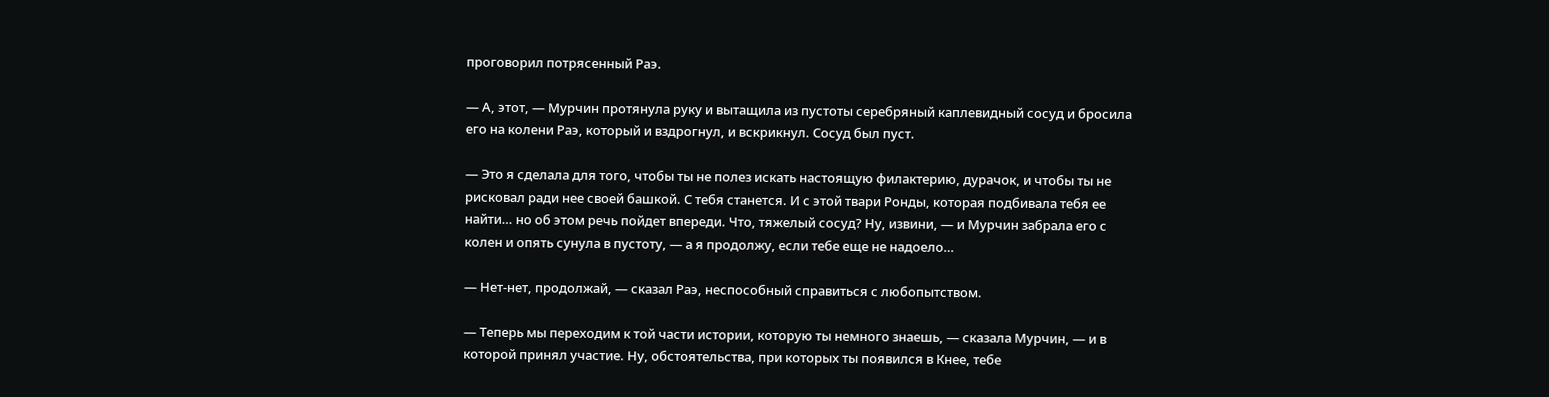проговорил потрясенный Раэ.

— А, этот, — Мурчин протянула руку и вытащила из пустоты серебряный каплевидный сосуд и бросила его на колени Раэ, который и вздрогнул, и вскрикнул. Сосуд был пуст.

— Это я сделала для того, чтобы ты не полез искать настоящую филактерию, дурачок, и чтобы ты не рисковал ради нее своей башкой. С тебя станется. И с этой твари Ронды, которая подбивала тебя ее найти… но об этом речь пойдет впереди. Что, тяжелый сосуд? Ну, извини, — и Мурчин забрала его с колен и опять сунула в пустоту, — а я продолжу, если тебе еще не надоело…

— Нет-нет, продолжай, — сказал Раэ, неспособный справиться с любопытством.

— Теперь мы переходим к той части истории, которую ты немного знаешь, — сказала Мурчин, — и в которой принял участие. Ну, обстоятельства, при которых ты появился в Кнее, тебе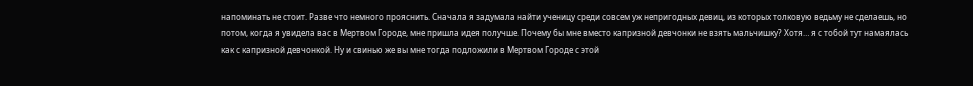напоминать не стоит. Разве что немного прояснить. Сначала я задумала найти ученицу среди совсем уж непригодных девиц, из которых толковую ведьму не сделаешь, но потом, когда я увидела вас в Мертвом Городе, мне пришла идея получше. Почему бы мне вместо капризной девчонки не взять мальчишку? Хотя… я с тобой тут намаялась как с капризной девчонкой. Ну и свинью же вы мне тогда подложили в Мертвом Городе с этой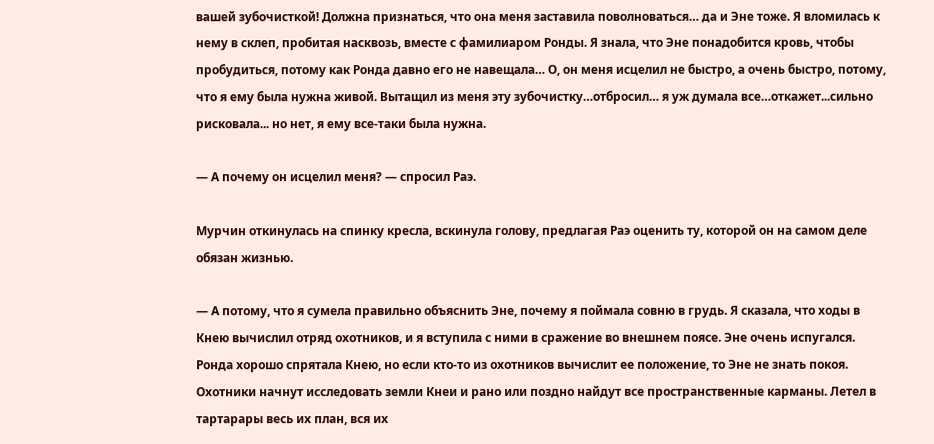вашей зубочисткой! Должна признаться, что она меня заставила поволноваться… да и Эне тоже. Я вломилась к нему в склеп, пробитая насквозь, вместе с фамилиаром Ронды. Я знала, что Эне понадобится кровь, чтобы пробудиться, потому как Ронда давно его не навещала… О, он меня исцелил не быстро, а очень быстро, потому, что я ему была нужна живой. Вытащил из меня эту зубочистку…отбросил… я уж думала все…откажет...сильно рисковала... но нет, я ему все-таки была нужна.

— А почему он исцелил меня? — спросил Раэ.

Мурчин откинулась на спинку кресла, вскинула голову, предлагая Раэ оценить ту, которой он на самом деле обязан жизнью.

— А потому, что я сумела правильно объяснить Эне, почему я поймала совню в грудь. Я сказала, что ходы в Кнею вычислил отряд охотников, и я вступила с ними в сражение во внешнем поясе. Эне очень испугался. Ронда хорошо спрятала Кнею, но если кто-то из охотников вычислит ее положение, то Эне не знать покоя. Охотники начнут исследовать земли Кнеи и рано или поздно найдут все пространственные карманы. Летел в тартарары весь их план, вся их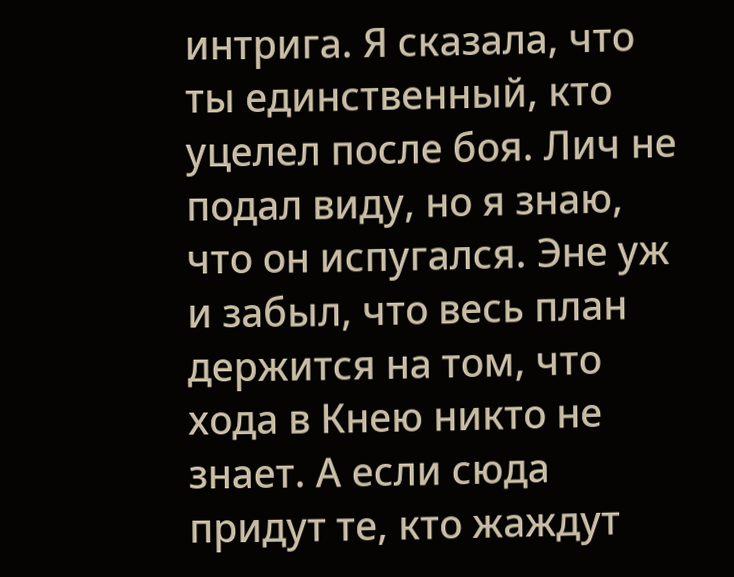интрига. Я сказала, что ты единственный, кто уцелел после боя. Лич не подал виду, но я знаю, что он испугался. Эне уж и забыл, что весь план держится на том, что хода в Кнею никто не знает. А если сюда придут те, кто жаждут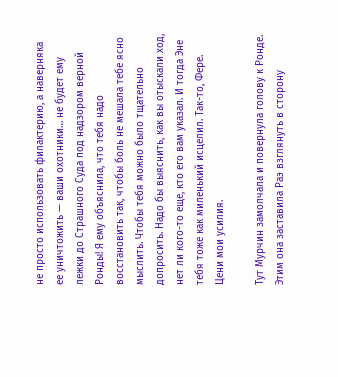не просто использовать филактерию, а наверняка ее уничтожить — ваши охотники… не будет ему лежки до Страшного Суда под надзором верной Ронды! Я ему объяснила, что тебя надо восстановить так, чтобы боль не мешала тебе ясно мыслить. Чтобы тебя можно было тщательно допросить. Надо бы выяснить, как вы отыскали ход, нет ли кого-то еще, кто его вам указал. И тогда Эне тебя тоже как миленький исцелил. Так-то, Фере. Цени мои усилия.

Тут Мурчин замолчала и повернула голову к Ронде. Этим она заставила Раэ взглянуть в сторону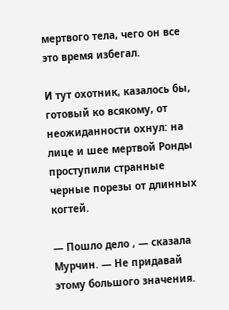мертвого тела, чего он все это время избегал.

И тут охотник, казалось бы, готовый ко всякому, от неожиданности охнул: на лице и шее мертвой Ронды проступили странные черные порезы от длинных когтей.

— Пошло дело , — сказала Мурчин. — Не придавай этому большого значения.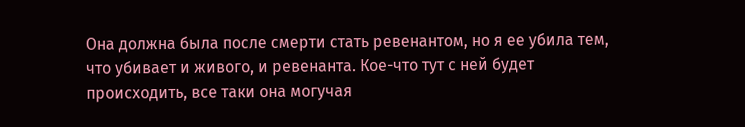Она должна была после смерти стать ревенантом, но я ее убила тем, что убивает и живого, и ревенанта. Кое-что тут с ней будет происходить, все таки она могучая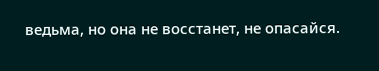ведьма, но она не восстанет, не опасайся.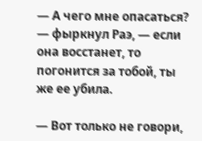— А чего мне опасаться? — фыркнул Раэ, — если она восстанет, то погонится за тобой, ты же ее убила.

— Вот только не говори,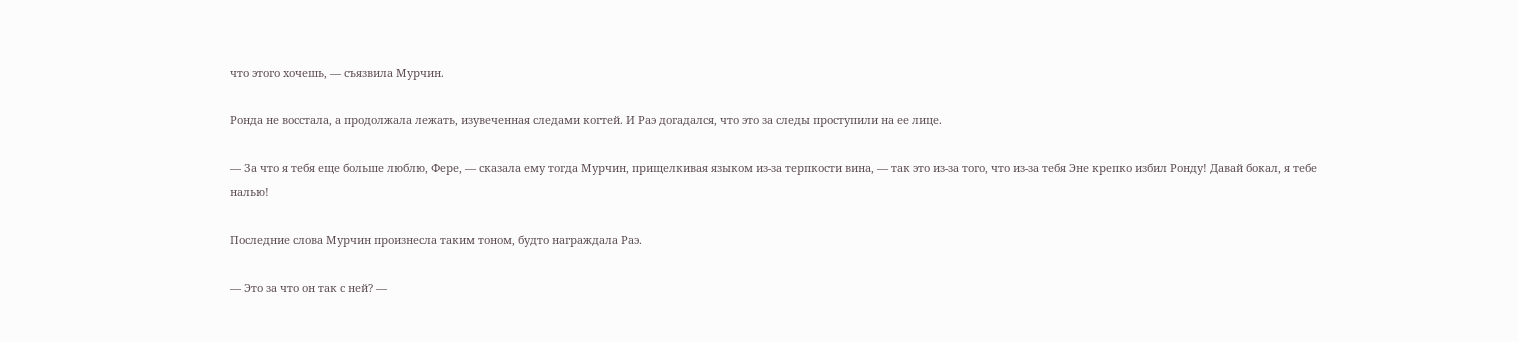что этого хочешь, — съязвила Мурчин.

Ронда не восстала, а продолжала лежать, изувеченная следами когтей. И Раэ догадался, что это за следы проступили на ее лице.

— За что я тебя еще больше люблю, Фере, — сказала ему тогда Мурчин, прищелкивая языком из-за терпкости вина, — так это из-за того, что из-за тебя Эне крепко избил Ронду! Давай бокал, я тебе налью!

Последние слова Мурчин произнесла таким тоном, будто награждала Раэ.

— Это за что он так с ней? —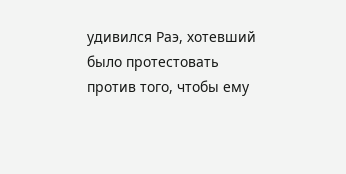удивился Раэ, хотевший было протестовать против того, чтобы ему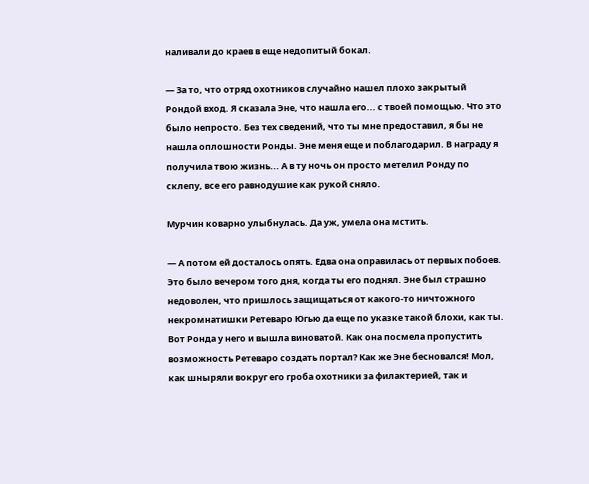наливали до краев в еще недопитый бокал.

— За то, что отряд охотников случайно нашел плохо закрытый Рондой вход. Я сказала Эне, что нашла его... с твоей помощью. Что это было непросто. Без тех сведений, что ты мне предоставил, я бы не нашла оплошности Ронды. Эне меня еще и поблагодарил. В награду я получила твою жизнь... А в ту ночь он просто метелил Ронду по склепу, все его равнодушие как рукой сняло.

Мурчин коварно улыбнулась. Да уж, умела она мстить.

— А потом ей досталось опять. Едва она оправилась от первых побоев. Это было вечером того дня, когда ты его поднял. Эне был страшно недоволен, что пришлось защищаться от какого-то ничтожного некромнатишки Ретеваро Югью да еще по указке такой блохи, как ты. Вот Ронда у него и вышла виноватой. Как она посмела пропустить возможность Ретеваро создать портал? Как же Эне бесновался! Мол, как шныряли вокруг его гроба охотники за филактерией, так и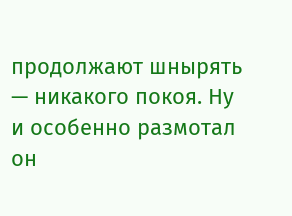продолжают шнырять — никакого покоя. Ну и особенно размотал он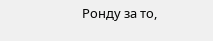Ронду за то,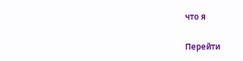что я

Перейти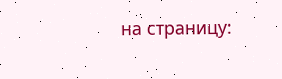на страницу: